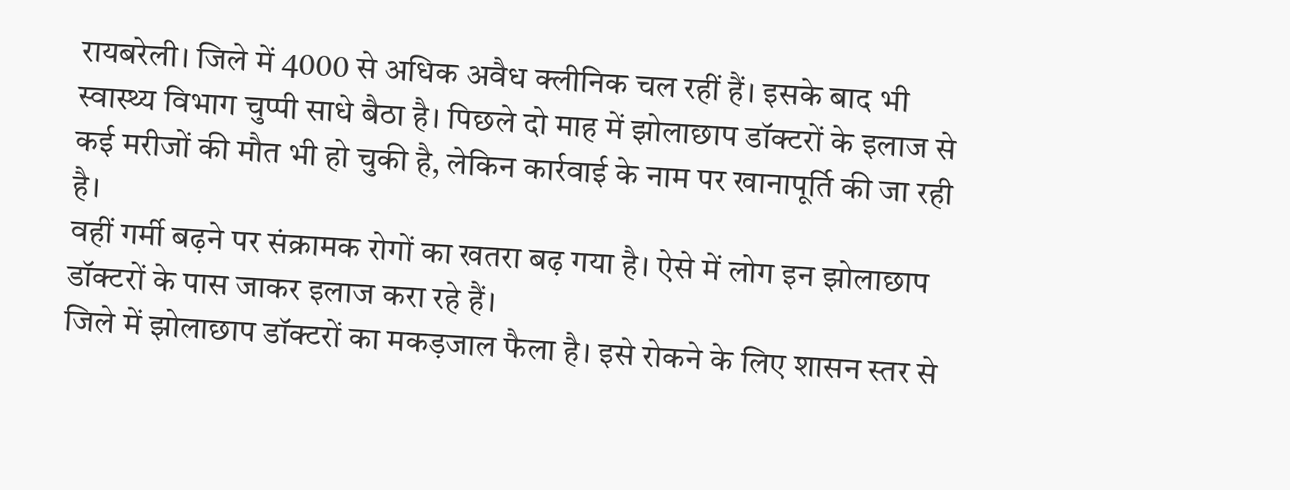रायबरेली। जिले में 4000 से अधिक अवैध क्लीनिक चल रहीं हैं। इसके बाद भी स्वास्थ्य विभाग चुप्पी साधे बैठा है। पिछले दो माह में झोलाछाप डॉक्टरों के इलाज से कई मरीजों की मौत भी हो चुकी है, लेकिन कार्रवाई के नाम पर खानापूर्ति की जा रही है।
वहीं गर्मी बढ़ने पर संक्रामक रोगों का खतरा बढ़ गया है। ऐसे में लोग इन झोलाछाप डॉक्टरों के पास जाकर इलाज करा रहे हैं।
जिले में झोलाछाप डॉक्टरों का मकड़जाल फैला है। इसे रोकने के लिए शासन स्तर से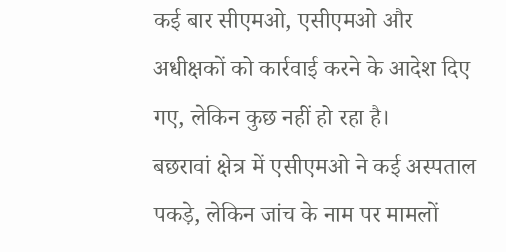कई बार सीएमओ, एसीएमओ और अधीक्षकों को कार्रवाई करने के आदेश दिए गए, लेकिन कुछ नहीं हो रहा है।
बछरावां क्षेत्र में एसीएमओ ने कई अस्पताल पकड़े, लेकिन जांच के नाम पर मामलों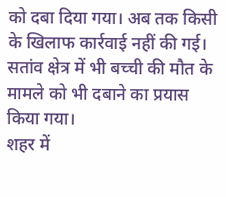को दबा दिया गया। अब तक किसी के खिलाफ कार्रवाई नहीं की गई। सतांव क्षेत्र में भी बच्ची की मौत के मामले को भी दबाने का प्रयास किया गया।
शहर में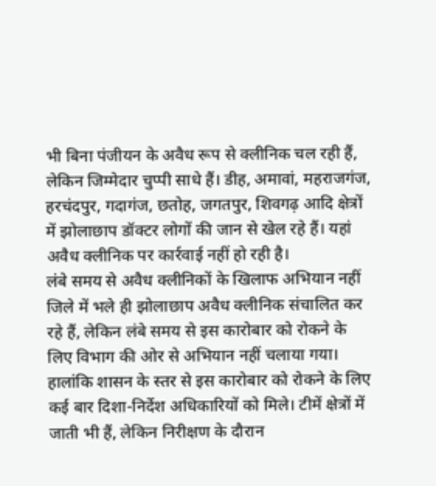भी बिना पंजीयन के अवैध रूप से क्लीनिक चल रही हैं, लेकिन जिम्मेदार चुप्पी साधे हैं। डीह, अमावां, महराजगंज, हरचंदपुर, गदागंज, छतोह, जगतपुर, शिवगढ़ आदि क्षेत्रों में झोलाछाप डॉक्टर लोगों की जान से खेल रहे हैं। यहां अवैध क्लीनिक पर कार्रवाई नहीं हो रही है।
लंबे समय से अवैध क्लीनिकों के खिलाफ अभियान नहीं
जिले में भले ही झोलाछाप अवैध क्लीनिक संचालित कर रहे हैं, लेकिन लंबे समय से इस कारोबार को रोकने के लिए विभाग की ओर से अभियान नहीं चलाया गया। हालांकि शासन के स्तर से इस कारोबार को रोकने के लिए कई बार दिशा-निर्देश अधिकारियों को मिले। टीमें क्षेत्रों में जाती भी हैं, लेकिन निरीक्षण के दौरान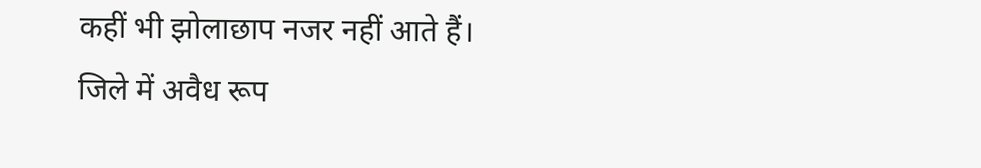कहीं भी झोलाछाप नजर नहीं आते हैं।
जिले में अवैध रूप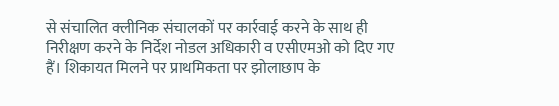से संचालित क्लीनिक संचालकों पर कार्रवाई करने के साथ ही निरीक्षण करने के निर्देश नोडल अधिकारी व एसीएमओ को दिए गए हैं। शिकायत मिलने पर प्राथमिकता पर झोलाछाप के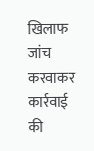खिलाफ जांच करवाकर कार्रवाई की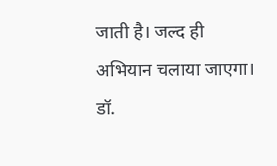जाती है। जल्द ही अभियान चलाया जाएगा।
डॉ.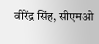वीरेंद्र सिंह, सीएमओ